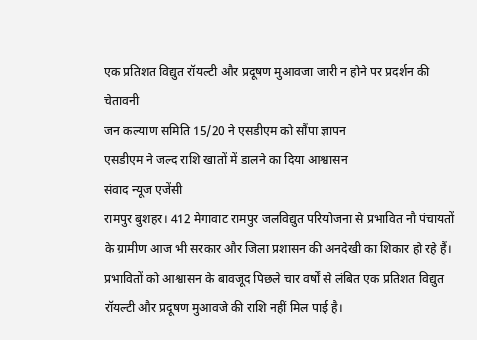एक प्रतिशत विद्युत रॉयल्टी और प्रदूषण मुआवजा जारी न होने पर प्रदर्शन की चेतावनी
जन कल्याण समिति 15/20 ने एसडीएम को सौंपा ज्ञापन
एसडीएम ने जल्द राशि खातों में डालने का दिया आश्वासन
संवाद न्यूज एजेंसी
रामपुर बुशहर। 412 मेगावाट रामपुर जलविद्युत परियोजना से प्रभावित नौ पंचायतों के ग्रामीण आज भी सरकार और जिला प्रशासन की अनदेखी का शिकार हो रहे हैं। प्रभावितों को आश्वासन के बावजूद पिछले चार वर्षों से लंबित एक प्रतिशत विद्युत रॉयल्टी और प्रदूषण मुआवजे की राशि नहीं मिल पाई है।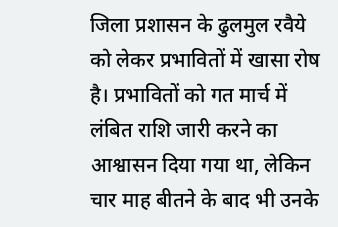जिला प्रशासन के ढुलमुल रवैये को लेकर प्रभावितों में खासा रोष है। प्रभावितों को गत मार्च में लंबित राशि जारी करने का आश्वासन दिया गया था, लेकिन चार माह बीतने के बाद भी उनके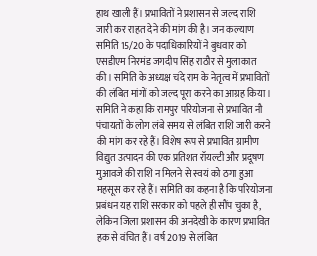हाथ खाली हैं। प्रभावितों ने प्रशासन से जल्द राशि जारी कर राहत देने की मांग की है। जन कल्याण समिति 15/20 के पदाधिकारियों ने बुधवार को एसडीएम निरमंड जगदीप सिंह राठौर से मुलाकात की। समिति के अध्यक्ष चंदे राम के नेतृत्व में प्रभावितों की लंबित मांगों को जल्द पूरा करने का आग्रह किया।
समिति ने कहा कि रामपुर परियोजना से प्रभावित नौ पंचायतों के लोग लंबे समय से लंबित राशि जारी करने की मांग कर रहे हैं। विशेष रूप से प्रभावित ग्रामीण विद्युत उत्पादन की एक प्रतिशत रॉयल्टी और प्रदूषण मुआवजे की राशि न मिलने से स्वयं को ठगा हुआ महसूस कर रहे हैं। समिति का कहना है कि परियोजना प्रबंधन यह राशि सरकार को पहले ही सौंप चुका है, लेकिन जिला प्रशासन की अनदेखी के कारण प्रभावित हक से वंचित हैं। वर्ष 2019 से लंबित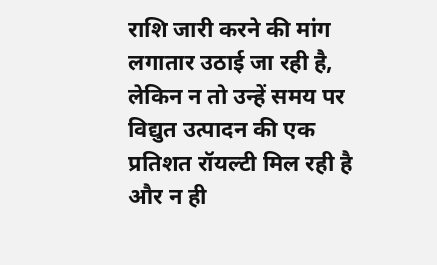राशि जारी करने की मांग लगातार उठाई जा रही है, लेकिन न तो उन्हें समय पर विद्युत उत्पादन की एक प्रतिशत रॉयल्टी मिल रही है और न ही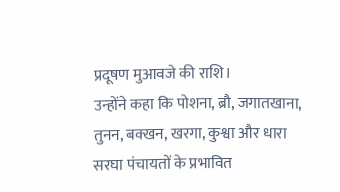प्रदूषण मुआवजे की राशि।
उन्होंने कहा कि पोशना, ब्रौ, जगातखाना, तुनन, बक्खन, खरगा, कुश्वा और धारा सरघा पंचायतों के प्रभावित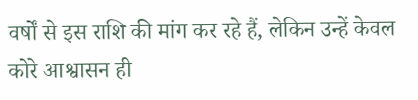वर्षों से इस राशि की मांग कर रहे हैं, लेकिन उन्हें केवल कोरे आश्वासन ही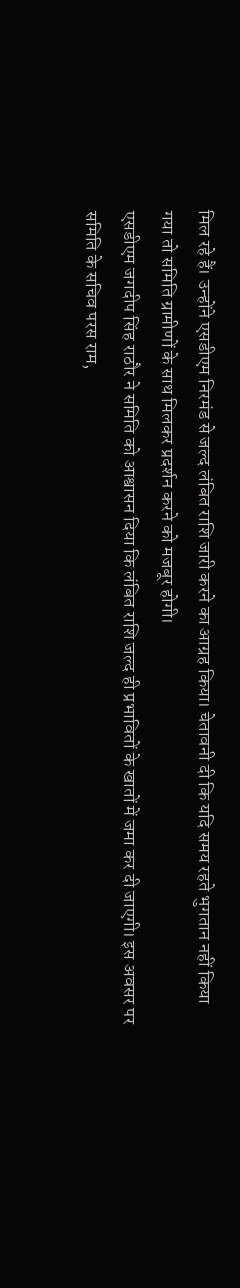मिल रहे हैं। उन्होंने एसडीएम निरमंड से जल्द लंबित राशि जारी करने का आग्रह किया। चेतावनी दी कि यदि समय रहते भुगतान नहीं किया गया तो समिति ग्रामीणों के साथ मिलकर प्रदर्शन करने को मजबूर होगी।
एसडीएम जगदीप सिंह राठौर ने समिति को आश्वासन दिया कि लंबित राशि जल्द ही प्रभावितों के खातों में जमा कर दी जाएगी। इस अवसर पर समिति के सचिव परस राम,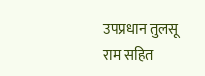उपप्रधान तुलसू राम सहित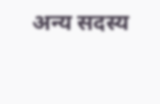अन्य सदस्य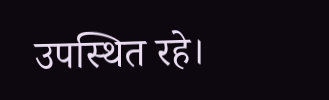उपस्थित रहे।